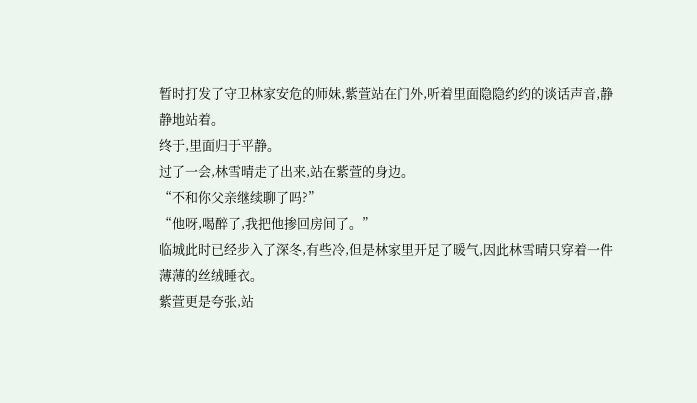暂时打发了守卫林家安危的师妹,紫萱站在门外,听着里面隐隐约约的谈话声音,静静地站着。
终于,里面归于平静。
过了一会,林雪晴走了出来,站在紫萱的身边。
“不和你父亲继续聊了吗?”
“他呀,喝醉了,我把他掺回房间了。”
临城此时已经步入了深冬,有些冷,但是林家里开足了暖气,因此林雪晴只穿着一件薄薄的丝绒睡衣。
紫萱更是夸张,站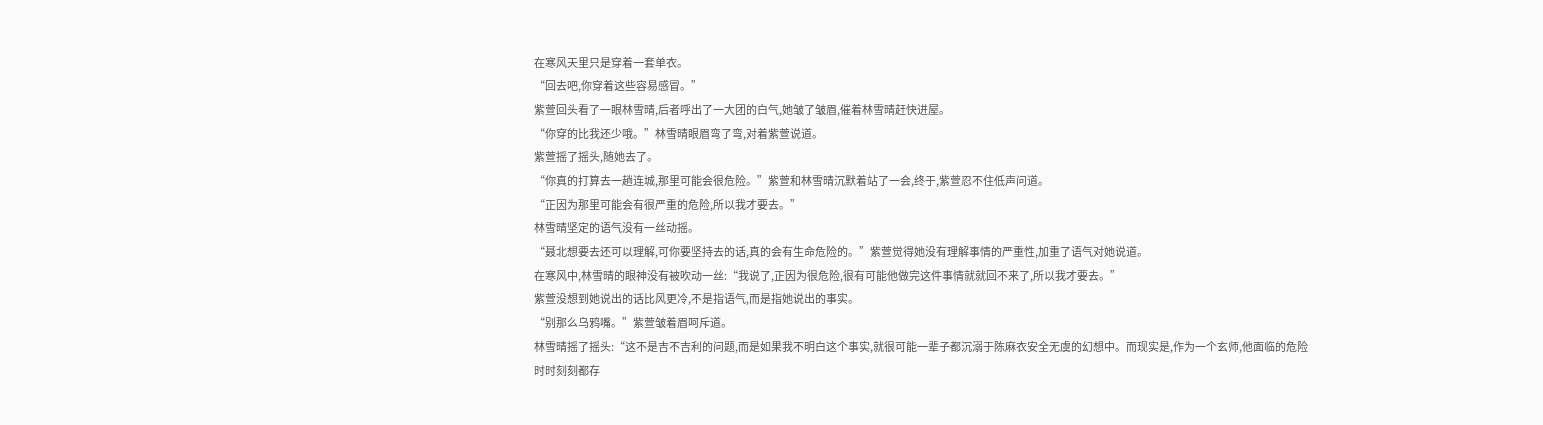在寒风天里只是穿着一套单衣。
“回去吧,你穿着这些容易感冒。”
紫萱回头看了一眼林雪晴,后者呼出了一大团的白气,她皱了皱眉,催着林雪晴赶快进屋。
“你穿的比我还少哦。”林雪晴眼眉弯了弯,对着紫萱说道。
紫萱摇了摇头,随她去了。
“你真的打算去一趟连城,那里可能会很危险。”紫萱和林雪晴沉默着站了一会,终于,紫萱忍不住低声问道。
“正因为那里可能会有很严重的危险,所以我才要去。”
林雪晴坚定的语气没有一丝动摇。
“聂北想要去还可以理解,可你要坚持去的话,真的会有生命危险的。”紫萱觉得她没有理解事情的严重性,加重了语气对她说道。
在寒风中,林雪晴的眼神没有被吹动一丝:“我说了,正因为很危险,很有可能他做完这件事情就就回不来了,所以我才要去。”
紫萱没想到她说出的话比风更冷,不是指语气,而是指她说出的事实。
“别那么乌鸦嘴。”紫萱皱着眉呵斥道。
林雪晴摇了摇头:“这不是吉不吉利的问题,而是如果我不明白这个事实,就很可能一辈子都沉溺于陈麻衣安全无虞的幻想中。而现实是,作为一个玄师,他面临的危险时时刻刻都存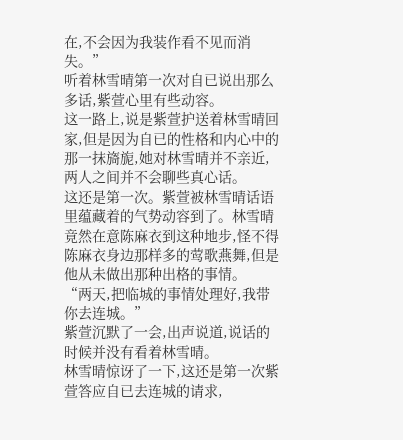在,不会因为我装作看不见而消失。”
听着林雪晴第一次对自已说出那么多话,紫萱心里有些动容。
这一路上,说是紫萱护送着林雪晴回家,但是因为自已的性格和内心中的那一抹旖旎,她对林雪晴并不亲近,两人之间并不会聊些真心话。
这还是第一次。紫萱被林雪晴话语里蕴藏着的气势动容到了。林雪晴竟然在意陈麻衣到这种地步,怪不得陈麻衣身边那样多的莺歌燕舞,但是他从未做出那种出格的事情。
“两天,把临城的事情处理好,我带你去连城。”
紫萱沉默了一会,出声说道,说话的时候并没有看着林雪晴。
林雪晴惊讶了一下,这还是第一次紫萱答应自已去连城的请求,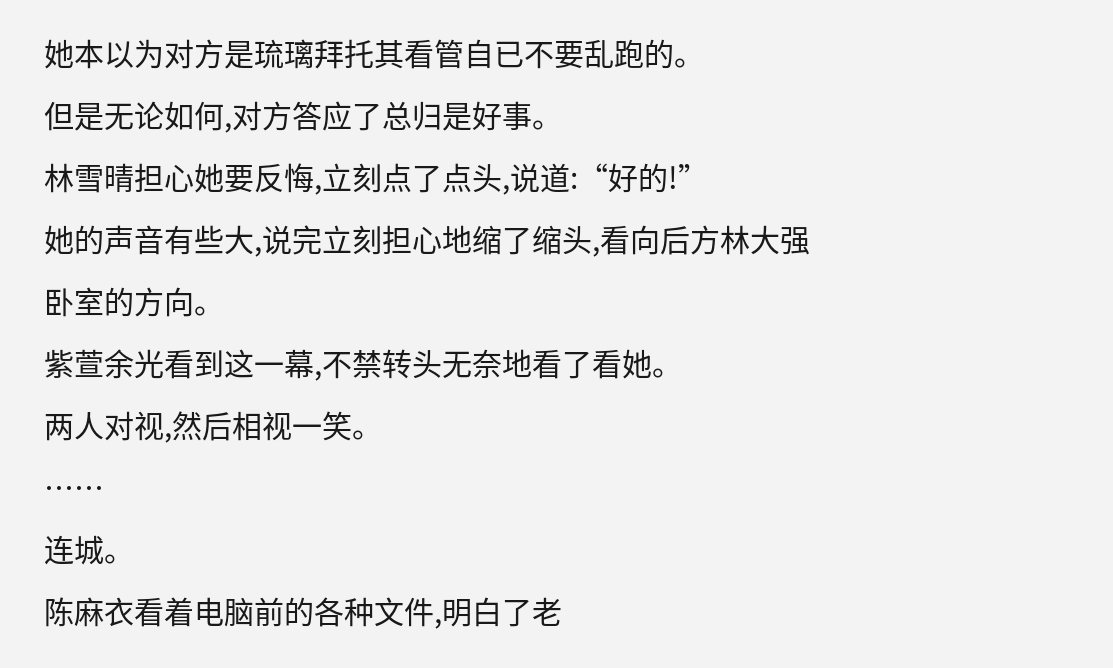她本以为对方是琉璃拜托其看管自已不要乱跑的。
但是无论如何,对方答应了总归是好事。
林雪晴担心她要反悔,立刻点了点头,说道:“好的!”
她的声音有些大,说完立刻担心地缩了缩头,看向后方林大强卧室的方向。
紫萱余光看到这一幕,不禁转头无奈地看了看她。
两人对视,然后相视一笑。
……
连城。
陈麻衣看着电脑前的各种文件,明白了老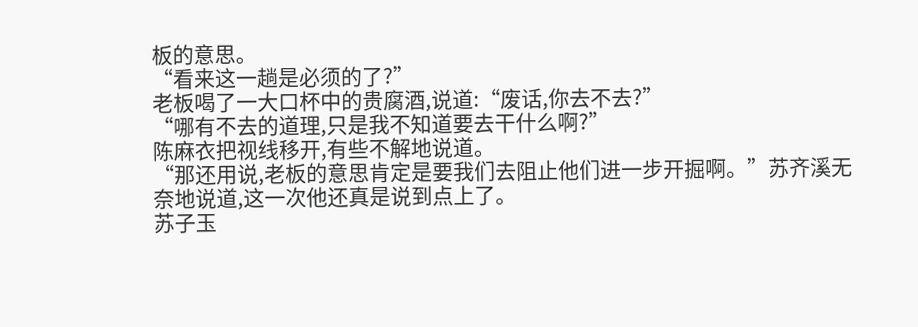板的意思。
“看来这一趟是必须的了?”
老板喝了一大口杯中的贵腐酒,说道:“废话,你去不去?”
“哪有不去的道理,只是我不知道要去干什么啊?”
陈麻衣把视线移开,有些不解地说道。
“那还用说,老板的意思肯定是要我们去阻止他们进一步开掘啊。”苏齐溪无奈地说道,这一次他还真是说到点上了。
苏子玉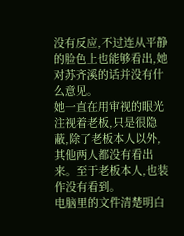没有反应,不过连从平静的脸色上也能够看出,她对苏齐溪的话并没有什么意见。
她一直在用审视的眼光注视着老板,只是很隐蔽,除了老板本人以外,其他两人都没有看出来。至于老板本人,也装作没有看到。
电脑里的文件清楚明白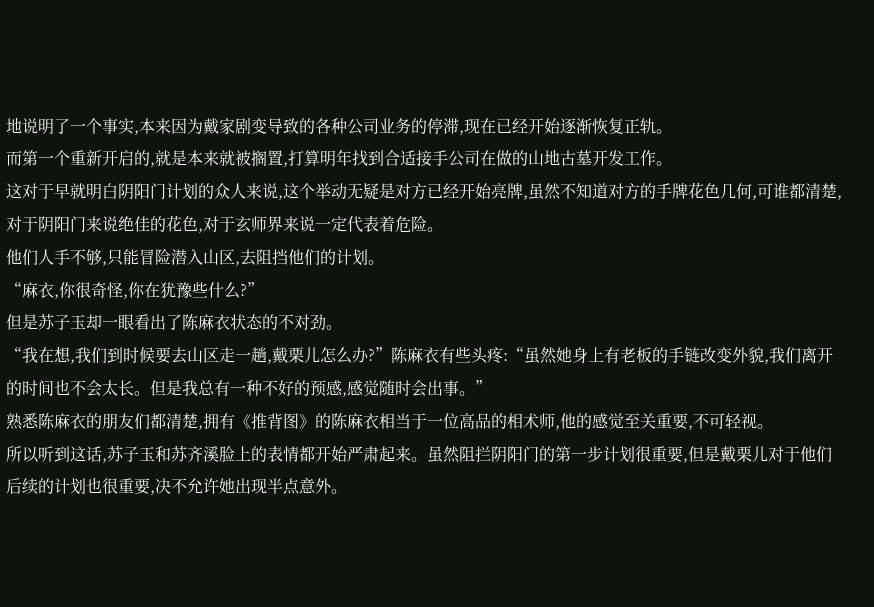地说明了一个事实,本来因为戴家剧变导致的各种公司业务的停滞,现在已经开始逐渐恢复正轨。
而第一个重新开启的,就是本来就被搁置,打算明年找到合适接手公司在做的山地古墓开发工作。
这对于早就明白阴阳门计划的众人来说,这个举动无疑是对方已经开始亮牌,虽然不知道对方的手牌花色几何,可谁都清楚,对于阴阳门来说绝佳的花色,对于玄师界来说一定代表着危险。
他们人手不够,只能冒险潜入山区,去阻挡他们的计划。
“麻衣,你很奇怪,你在犹豫些什么?”
但是苏子玉却一眼看出了陈麻衣状态的不对劲。
“我在想,我们到时候要去山区走一趟,戴栗儿怎么办?”陈麻衣有些头疼:“虽然她身上有老板的手链改变外貌,我们离开的时间也不会太长。但是我总有一种不好的预感,感觉随时会出事。”
熟悉陈麻衣的朋友们都清楚,拥有《推背图》的陈麻衣相当于一位高品的相术师,他的感觉至关重要,不可轻视。
所以听到这话,苏子玉和苏齐溪脸上的表情都开始严肃起来。虽然阻拦阴阳门的第一步计划很重要,但是戴栗儿对于他们后续的计划也很重要,决不允许她出现半点意外。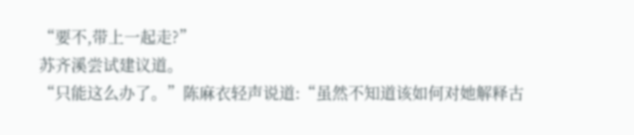“要不,带上一起走?”
苏齐溪尝试建议道。
“只能这么办了。”陈麻衣轻声说道:“虽然不知道该如何对她解释古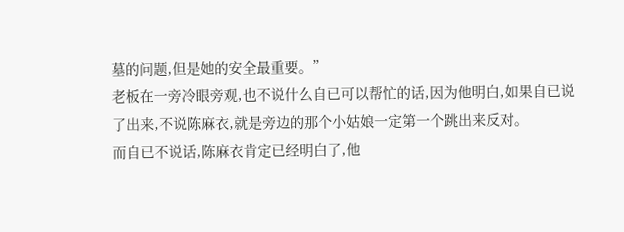墓的问题,但是她的安全最重要。”
老板在一旁冷眼旁观,也不说什么自已可以帮忙的话,因为他明白,如果自已说了出来,不说陈麻衣,就是旁边的那个小姑娘一定第一个跳出来反对。
而自已不说话,陈麻衣肯定已经明白了,他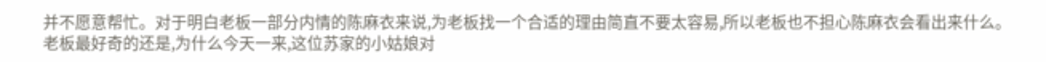并不愿意帮忙。对于明白老板一部分内情的陈麻衣来说,为老板找一个合适的理由简直不要太容易,所以老板也不担心陈麻衣会看出来什么。
老板最好奇的还是,为什么今天一来,这位苏家的小姑娘对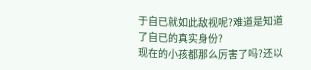于自已就如此敌视呢?难道是知道了自已的真实身份?
现在的小孩都那么厉害了吗?还以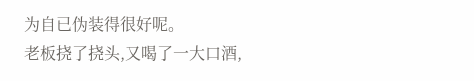为自已伪装得很好呢。
老板挠了挠头,又喝了一大口酒,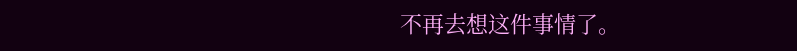不再去想这件事情了。